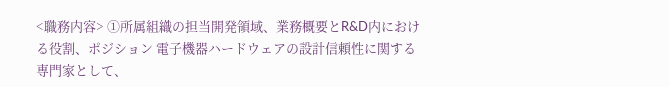<職務内容> ①所属組織の担当開発領域、業務概要とR&D内における役割、ポジション 電子機器ハードウェアの設計信頼性に関する専門家として、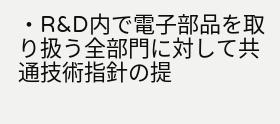・R&D内で電子部品を取り扱う全部門に対して共通技術指針の提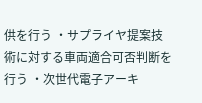供を行う ・サプライヤ提案技術に対する車両適合可否判断を行う ・次世代電子アーキ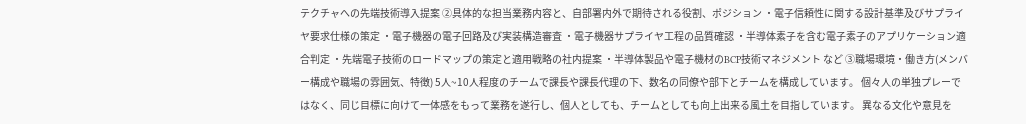テクチャへの先端技術導入提案 ②具体的な担当業務内容と、自部署内外で期待される役割、ポジション ・電子信頼性に関する設計基準及びサプライヤ要求仕様の策定 ・電子機器の電子回路及び実装構造審査 ・電子機器サプライヤ工程の品質確認 ・半導体素子を含む電子素子のアプリケーション適合判定 ・先端電子技術のロードマップの策定と適用戦略の社内提案 ・半導体製品や電子機材のBCP技術マネジメント など ③職場環境・働き方(メンバー構成や職場の雰囲気、特徴) 5人~10人程度のチームで課長や課長代理の下、数名の同僚や部下とチームを構成しています。 個々人の単独プレーではなく、同じ目標に向けて一体感をもって業務を遂行し、個人としても、チームとしても向上出来る風土を目指しています。 異なる文化や意見を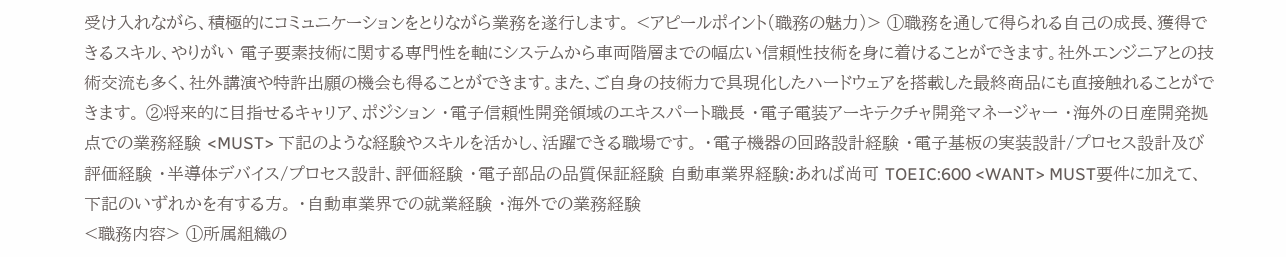受け入れながら、積極的にコミュニケーションをとりながら業務を遂行します。 <アピールポイント(職務の魅力)> ①職務を通して得られる自己の成長、獲得できるスキル、やりがい 電子要素技術に関する専門性を軸にシステムから車両階層までの幅広い信頼性技術を身に着けることができます。社外エンジニアとの技術交流も多く、社外講演や特許出願の機会も得ることができます。また、ご自身の技術力で具現化したハードウェアを搭載した最終商品にも直接触れることができます。 ②将来的に目指せるキャリア、ポジション ・電子信頼性開発領域のエキスパート職長 ・電子電装アーキテクチャ開発マネージャー ・海外の日産開発拠点での業務経験 <MUST> 下記のような経験やスキルを活かし、活躍できる職場です。 ・電子機器の回路設計経験 ・電子基板の実装設計/プロセス設計及び評価経験 ・半導体デバイス/プロセス設計、評価経験 ・電子部品の品質保証経験 自動車業界経験:あれば尚可 TOEIC:600 <WANT> MUST要件に加えて、下記のいずれかを有する方。 ・自動車業界での就業経験 ・海外での業務経験
<職務内容> ①所属組織の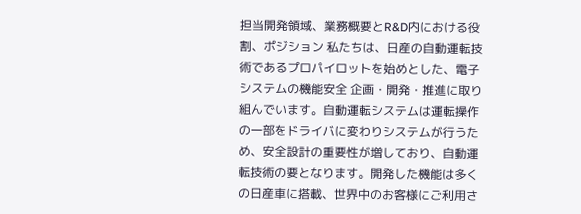担当開発領域、業務概要とR&D内における役割、ポジション 私たちは、日産の自動運転技術であるプロパイロットを始めとした、電子システムの機能安全 企画・開発・推進に取り組んでいます。自動運転システムは運転操作の一部をドライバに変わりシステムが行うため、安全設計の重要性が増しており、自動運転技術の要となります。開発した機能は多くの日産車に搭載、世界中のお客様にご利用さ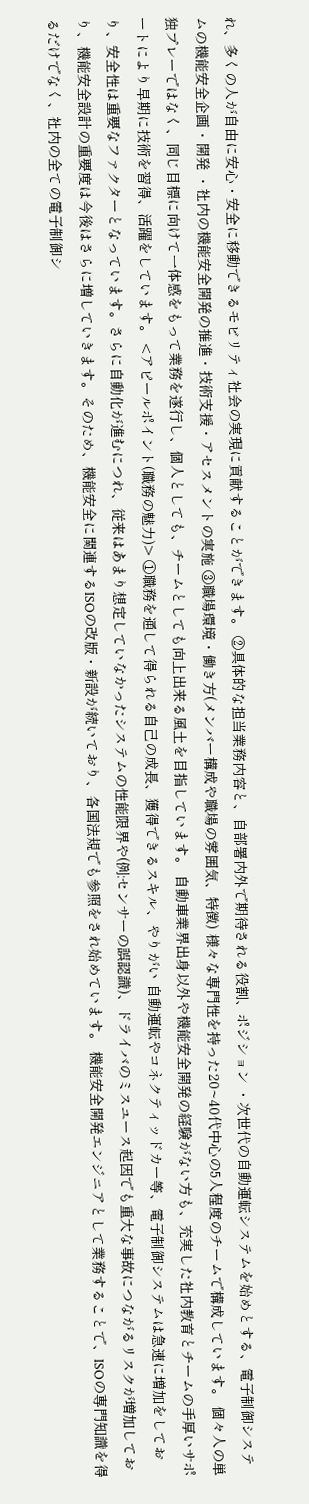れ、多くの人が自由に安心・安全に移動できるモビリティ社会の実現に貢献することができます。 ②具体的な担当業務内容と、自部署内外で期待される役割、ポジション ・次世代の自動運転システムを始めとする、電子制御システムの機能安全企画・開発 ・社内の機能安全開発の推進・技術支援・アセスメントの実施 ③職場環境・働き方(メンバー構成や職場の雰囲気、特徴) 様々な専門性を持った20~40代中心の5人程度のチームで構成しています。 個々人の単独プレーではなく、同じ目標に向けて一体感をもって業務を遂行し、個人としても、チームとしても向上出来る風土を目指しています。 自動車業界出身以外や機能安全開発の経験がない方も、充実した社内教育とチームの手厚いサポートにより早期に技術を習得、活躍をしています。 <アピールポイント(職務の魅力)> ①職務を通して得られる自己の成長、獲得できるスキル、やりがい 自動運転やコネクティッドカー等、電子制御システムは急速に増加をしており、安全性は重要なファクターとなっています。さらに自動化が進むにつれ、従来はあまり想定していなかったシステムの性能限界や(例:センサーの誤認識)、ドライバのミスユース起因でも重大な事故につながるリスクが増加しており、機能安全設計の重要度は今後はさらに増していきます。そのため、機能安全に関連するISOの改版・新設が続いており、各国法規でも参照をされ始めています。 機能安全開発エンジニアとして業務することで、ISOの専門知識を得るだけでなく、社内の全ての電子制御シ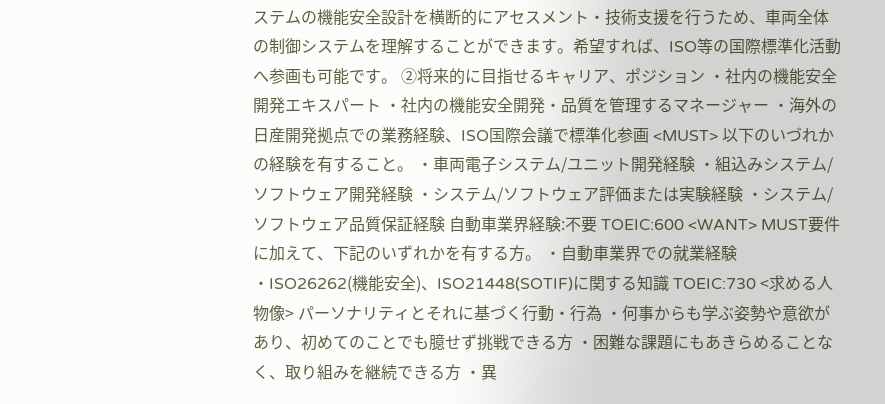ステムの機能安全設計を横断的にアセスメント・技術支援を行うため、車両全体の制御システムを理解することができます。希望すれば、ISO等の国際標準化活動へ参画も可能です。 ②将来的に目指せるキャリア、ポジション ・社内の機能安全開発エキスパート ・社内の機能安全開発・品質を管理するマネージャー ・海外の日産開発拠点での業務経験、ISO国際会議で標準化参画 <MUST> 以下のいづれかの経験を有すること。 ・車両電子システム/ユニット開発経験 ・組込みシステム/ソフトウェア開発経験 ・システム/ソフトウェア評価または実験経験 ・システム/ソフトウェア品質保証経験 自動車業界経験:不要 TOEIC:600 <WANT> MUST要件に加えて、下記のいずれかを有する方。 ・自動車業界での就業経験 ・ISO26262(機能安全)、ISO21448(SOTIF)に関する知識 TOEIC:730 <求める人物像> パーソナリティとそれに基づく行動・行為 ・何事からも学ぶ姿勢や意欲があり、初めてのことでも臆せず挑戦できる方 ・困難な課題にもあきらめることなく、取り組みを継続できる方 ・異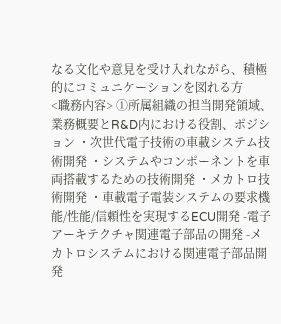なる文化や意見を受け入れながら、積極的にコミュニケーションを図れる方
<職務内容> ①所属組織の担当開発領域、業務概要とR&D内における役割、ポジション ・次世代電子技術の車載システム技術開発 ・システムやコンポーネントを車両搭載するための技術開発 ・メカトロ技術開発 ・車載電子電装システムの要求機能/性能/信頼性を実現するECU開発 -電子アーキテクチャ関連電子部品の開発 -メカトロシステムにおける関連電子部品開発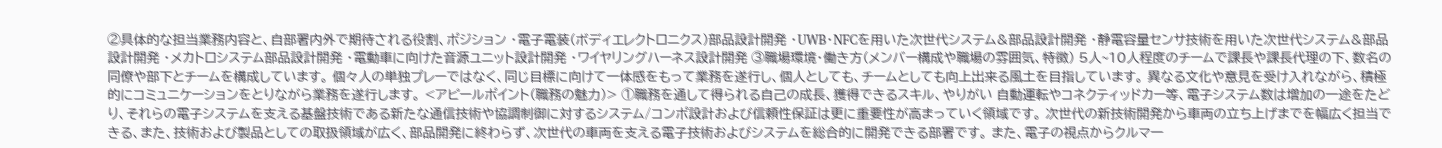②具体的な担当業務内容と、自部署内外で期待される役割、ポジション ・電子電装(ボディエレクトロニクス)部品設計開発 ・UWB・NFCを用いた次世代システム&部品設計開発 ・静電容量センサ技術を用いた次世代システム&部品設計開発 ・メカトロシステム部品設計開発 ・電動車に向けた音源ユニット設計開発 ・ワイヤリングハーネス設計開発 ③職場環境・働き方(メンバー構成や職場の雰囲気、特徴) 5人~10人程度のチームで課長や課長代理の下、数名の同僚や部下とチームを構成しています。 個々人の単独プレーではなく、同じ目標に向けて一体感をもって業務を遂行し、個人としても、チームとしても向上出来る風土を目指しています。 異なる文化や意見を受け入れながら、積極的にコミュニケーションをとりながら業務を遂行します。 <アピールポイント(職務の魅力)> ①職務を通して得られる自己の成長、獲得できるスキル、やりがい 自動運転やコネクティッドカー等、電子システム数は増加の一途をたどり、それらの電子システムを支える基盤技術である新たな通信技術や協調制御に対するシステム/コンポ設計および信頼性保証は更に重要性が高まっていく領域です。 次世代の新技術開発から車両の立ち上げまでを幅広く担当できる、また、技術および製品としての取扱領域が広く、部品開発に終わらず、次世代の車両を支える電子技術およびシステムを総合的に開発できる部署です。 また、電子の視点からクルマ一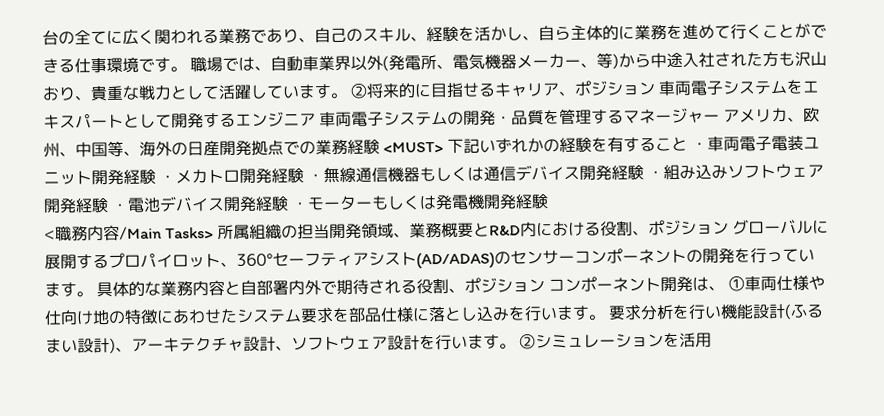台の全てに広く関われる業務であり、自己のスキル、経験を活かし、自ら主体的に業務を進めて行くことができる仕事環境です。 職場では、自動車業界以外(発電所、電気機器メーカー、等)から中途入社された方も沢山おり、貴重な戦力として活躍しています。 ②将来的に目指せるキャリア、ポジション 車両電子システムをエキスパートとして開発するエンジニア 車両電子システムの開発・品質を管理するマネージャー アメリカ、欧州、中国等、海外の日産開発拠点での業務経験 <MUST> 下記いずれかの経験を有すること ・車両電子電装ユニット開発経験 ・メカトロ開発経験 ・無線通信機器もしくは通信デバイス開発経験 ・組み込みソフトウェア開発経験 ・電池デバイス開発経験 ・モーターもしくは発電機開発経験
<職務内容/Main Tasks> 所属組織の担当開発領域、業務概要とR&D内における役割、ポジション グローバルに展開するプロパイロット、360°セーフティアシスト(AD/ADAS)のセンサーコンポーネントの開発を行っています。 具体的な業務内容と自部署内外で期待される役割、ポジション コンポーネント開発は、 ①車両仕様や仕向け地の特徴にあわせたシステム要求を部品仕様に落とし込みを行います。 要求分析を行い機能設計(ふるまい設計)、アーキテクチャ設計、ソフトウェア設計を行います。 ②シミュレーションを活用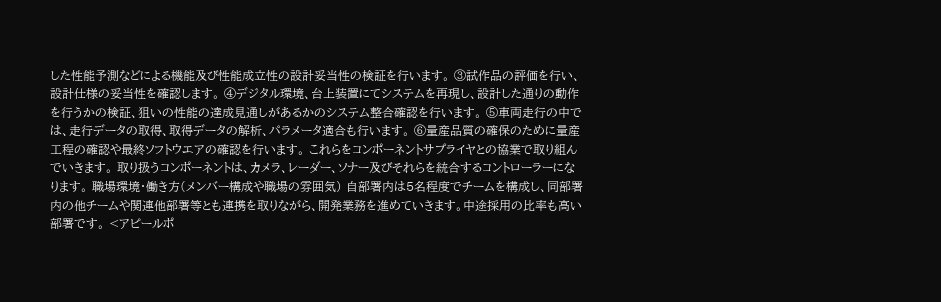した性能予測などによる機能及び性能成立性の設計妥当性の検証を行います。 ③試作品の評価を行い、設計仕様の妥当性を確認します。 ④デジタル環境、台上装置にてシステムを再現し、設計した通りの動作を行うかの検証、狙いの性能の達成見通しがあるかのシステム整合確認を行います。 ⑤車両走行の中では、走行データの取得、取得データの解析、パラメータ適合も行います。 ⑥量産品質の確保のために量産工程の確認や最終ソフトウエアの確認を行います。 これらをコンポーネントサプライヤとの協業で取り組んでいきます。 取り扱うコンポーネントは、カメラ、レーダー、ソナー及びそれらを統合するコントローラーになります。 職場環境・働き方(メンバー構成や職場の雰囲気) 自部署内は5名程度でチームを構成し、同部署内の他チームや関連他部署等とも連携を取りながら、開発業務を進めていきます。中途採用の比率も高い部署です。 <アピールポ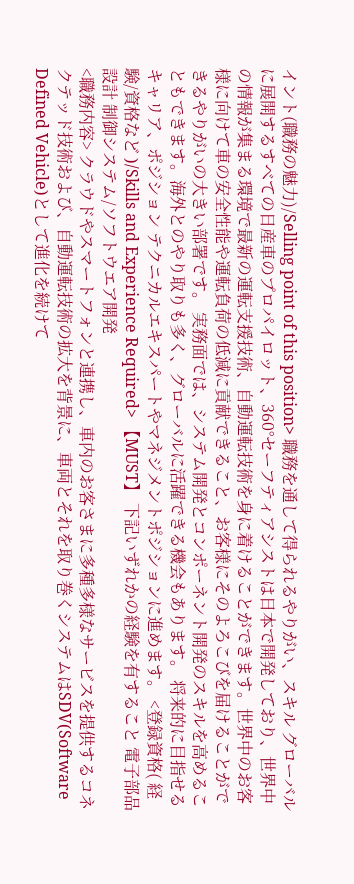イント(職務の魅力)/Selling point of this position> 職務を通して得られるやりがい、スキル グローバルに展開するすべての日産車のプロパイロット、360°セーフティアシストは日本で開発しており、世界中の情報が集まる環境で最新の運転支援技術、自動運転技術を身に着けることができます。世界中のお客様に向けて車の安全性能や運転負荷の低減に貢献できること、お客様にそのよろこびを届けることができるやりがいの大きい部署です。 実務面では、システム開発とコンポーネント開発のスキルを高めることもできます。海外とのやり取りも多く、グローバルに活躍できる機会もあります。 将来的に目指せるキャリア、ポジション テクニカルエキスパートやマネジメントポジションに進めます。 <登録資格( 経験/資格など )/Skills and Experience Required> 【MUST】 下記いずれかの経験を有すること 電子部品設計 制御システム/ソフトウエア開発
<職務内容> クラウドやスマートフォンと連携し、車内のお客さまに多種多様なサービスを提供するコネクテッド技術および、自動運転技術の拡大を背景に、車両とそれを取り巻くシステムはSDV(Software Defined Vehicle)として進化を続けて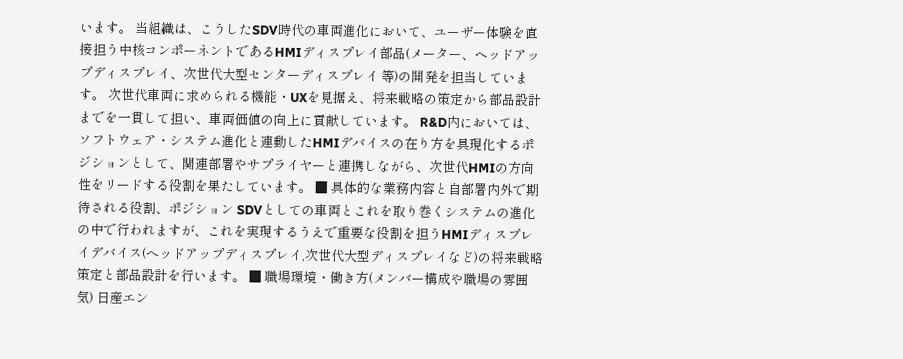います。 当組織は、こうしたSDV時代の車両進化において、ユーザー体験を直接担う中核コンポーネントであるHMIディスプレイ部品(メーター、ヘッドアップディスプレイ、次世代大型センターディスプレイ 等)の開発を担当しています。 次世代車両に求められる機能・UXを見据え、将来戦略の策定から部品設計までを一貫して担い、車両価値の向上に貢献しています。 R&D内においては、ソフトウェア・システム進化と連動したHMIデバイスの在り方を具現化するポジションとして、関連部署やサプライヤーと連携しながら、次世代HMIの方向性をリードする役割を果たしています。 ■ 具体的な業務内容と自部署内外で期待される役割、ポジション SDVとしての車両とこれを取り巻くシステムの進化の中で行われますが、これを実現するうえで重要な役割を担うHMIディスプレイデバイス(ヘッドアップディスプレイ,次世代大型ディスプレイなど)の将来戦略策定と部品設計を行います。 ■ 職場環境・働き方(メンバー構成や職場の雰囲気) 日産エン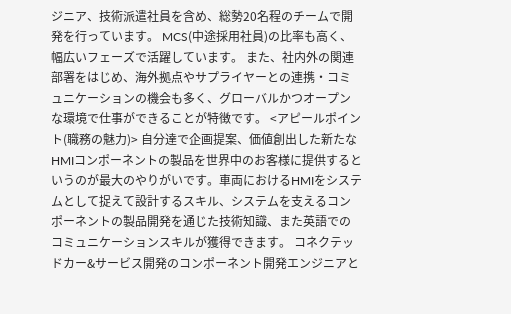ジニア、技術派遣社員を含め、総勢20名程のチームで開発を行っています。 MCS(中途採用社員)の比率も高く、幅広いフェーズで活躍しています。 また、社内外の関連部署をはじめ、海外拠点やサプライヤーとの連携・コミュニケーションの機会も多く、グローバルかつオープンな環境で仕事ができることが特徴です。 <アピールポイント(職務の魅力)> 自分達で企画提案、価値創出した新たなHMIコンポーネントの製品を世界中のお客様に提供するというのが最大のやりがいです。車両におけるHMIをシステムとして捉えて設計するスキル、システムを支えるコンポーネントの製品開発を通じた技術知識、また英語でのコミュニケーションスキルが獲得できます。 コネクテッドカー&サービス開発のコンポーネント開発エンジニアと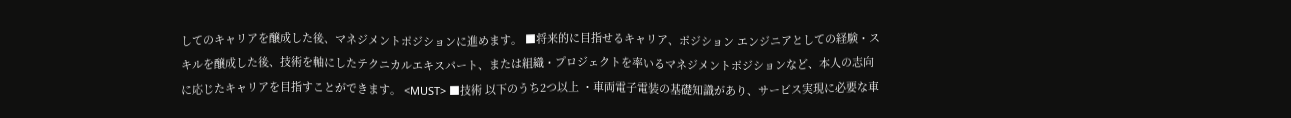してのキャリアを醸成した後、マネジメントポジションに進めます。 ■将来的に目指せるキャリア、ポジション エンジニアとしての経験・スキルを醸成した後、技術を軸にしたテクニカルエキスパート、または組織・プロジェクトを率いるマネジメントポジションなど、本人の志向に応じたキャリアを目指すことができます。 <MUST> ■技術 以下のうち2つ以上 ・車両電子電装の基礎知識があり、サービス実現に必要な車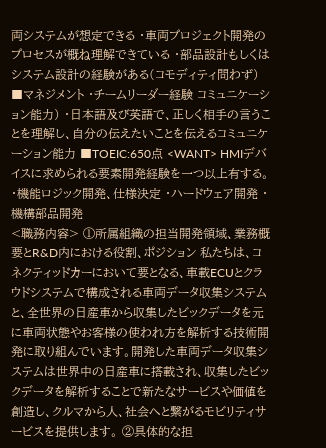両システムが想定できる ・車両プロジェクト開発のプロセスが概ね理解できている ・部品設計もしくはシステム設計の経験がある(コモディティ問わず) ■マネジメント ・チームリーダー経験 コミュニケーション能力) ・日本語及び英語で、正しく相手の言うことを理解し、自分の伝えたいことを伝えるコミュニケーション能力 ■TOEIC:650点 <WANT> HMIデバイスに求められる要素開発経験を一つ以上有する。 ・機能ロジック開発、仕様決定 ・ハードウェア開発 ・機構部品開発
<職務内容> ①所属組織の担当開発領域、業務概要とR&D内における役割、ポジション 私たちは、コネクティッドカーにおいて要となる、車載ECUとクラウドシステムで構成される車両データ収集システムと、全世界の日産車から収集したビックデータを元に車両状態やお客様の使われ方を解析する技術開発に取り組んでいます。開発した車両データ収集システムは世界中の日産車に搭載され、収集したビックデータを解析することで新たなサービスや価値を創造し、クルマから人、社会へと繋がるモビリティサービスを提供します。 ②具体的な担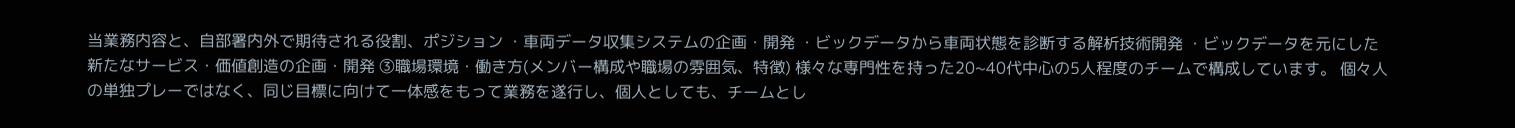当業務内容と、自部署内外で期待される役割、ポジション ・車両データ収集システムの企画・開発 ・ビックデータから車両状態を診断する解析技術開発 ・ビックデータを元にした新たなサービス・価値創造の企画・開発 ③職場環境・働き方(メンバー構成や職場の雰囲気、特徴) 様々な専門性を持った20~40代中心の5人程度のチームで構成しています。 個々人の単独プレーではなく、同じ目標に向けて一体感をもって業務を遂行し、個人としても、チームとし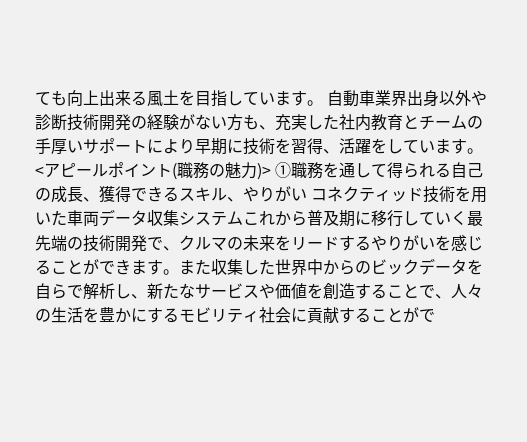ても向上出来る風土を目指しています。 自動車業界出身以外や診断技術開発の経験がない方も、充実した社内教育とチームの手厚いサポートにより早期に技術を習得、活躍をしています。 <アピールポイント(職務の魅力)> ①職務を通して得られる自己の成長、獲得できるスキル、やりがい コネクティッド技術を用いた車両データ収集システムこれから普及期に移行していく最先端の技術開発で、クルマの未来をリードするやりがいを感じることができます。また収集した世界中からのビックデータを自らで解析し、新たなサービスや価値を創造することで、人々の生活を豊かにするモビリティ社会に貢献することがで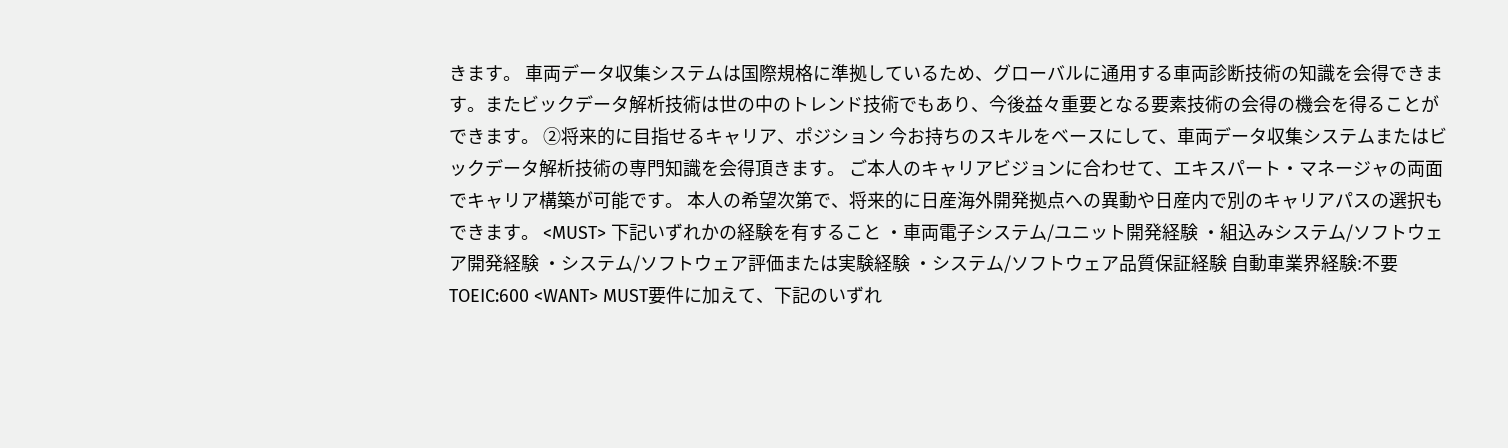きます。 車両データ収集システムは国際規格に準拠しているため、グローバルに通用する車両診断技術の知識を会得できます。またビックデータ解析技術は世の中のトレンド技術でもあり、今後益々重要となる要素技術の会得の機会を得ることができます。 ②将来的に目指せるキャリア、ポジション 今お持ちのスキルをベースにして、車両データ収集システムまたはビックデータ解析技術の専門知識を会得頂きます。 ご本人のキャリアビジョンに合わせて、エキスパート・マネージャの両面でキャリア構築が可能です。 本人の希望次第で、将来的に日産海外開発拠点への異動や日産内で別のキャリアパスの選択もできます。 <MUST> 下記いずれかの経験を有すること ・車両電子システム/ユニット開発経験 ・組込みシステム/ソフトウェア開発経験 ・システム/ソフトウェア評価または実験経験 ・システム/ソフトウェア品質保証経験 自動車業界経験:不要 TOEIC:600 <WANT> MUST要件に加えて、下記のいずれ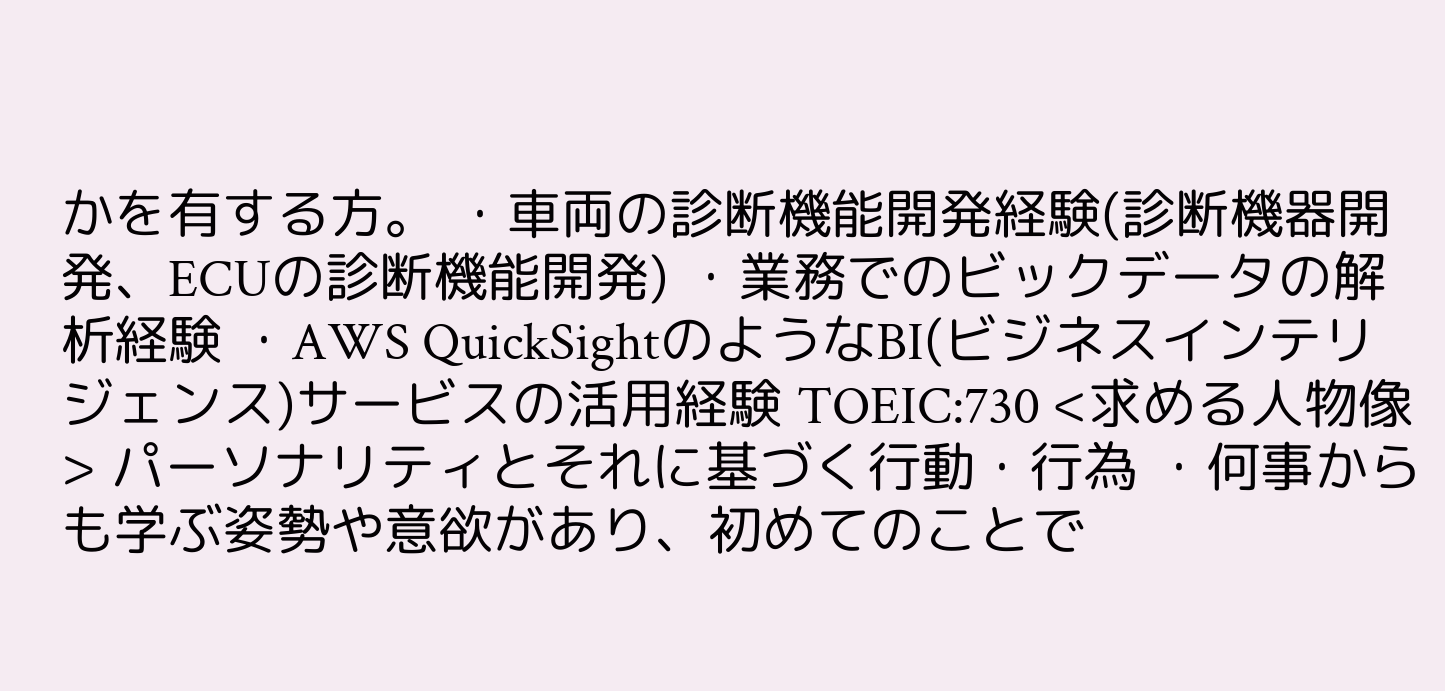かを有する方。 ・車両の診断機能開発経験(診断機器開発、ECUの診断機能開発) ・業務でのビックデータの解析経験 ・AWS QuickSightのようなBI(ビジネスインテリジェンス)サービスの活用経験 TOEIC:730 <求める人物像> パーソナリティとそれに基づく行動・行為 ・何事からも学ぶ姿勢や意欲があり、初めてのことで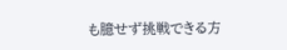も臆せず挑戦できる方